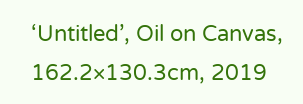‘Untitled’, Oil on Canvas, 162.2×130.3cm, 2019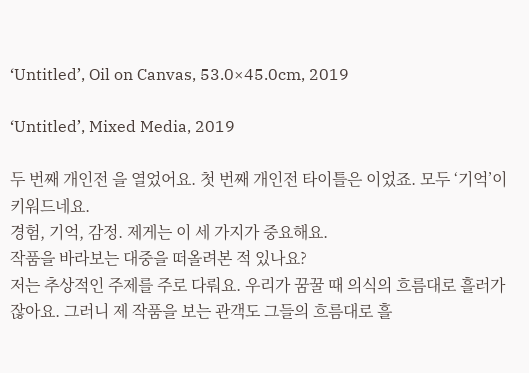‘Untitled’, Oil on Canvas, 53.0×45.0cm, 2019

‘Untitled’, Mixed Media, 2019

두 번째 개인전 을 열었어요. 첫 번째 개인전 타이틀은 이었죠. 모두 ‘기억’이 키워드네요.
경험, 기억, 감정. 제게는 이 세 가지가 중요해요.
작품을 바라보는 대중을 떠올려본 적 있나요?
저는 추상적인 주제를 주로 다뤄요. 우리가 꿈꿀 때 의식의 흐름대로 흘러가잖아요. 그러니 제 작품을 보는 관객도 그들의 흐름대로 흘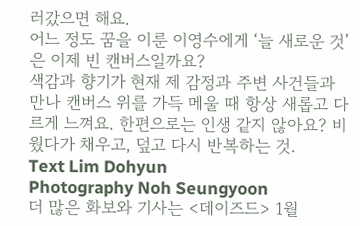러갔으면 해요.
어느 정도 꿈을 이룬 이영수에게 ‘늘 새로운 것’은 이제 빈 캔버스일까요?
색감과 향기가 현재 제 감정과 주변 사건들과 만나 캔버스 위를 가득 메울 때 항상 새롭고 다르게 느껴요. 한편으로는 인생 같지 않아요? 비웠다가 채우고, 덮고 다시 반복하는 것.
Text Lim Dohyun
Photography Noh Seungyoon
더 많은 화보와 기사는 <데이즈드> 1월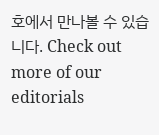호에서 만나볼 수 있습니다. Check out more of our editorials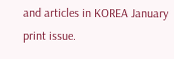and articles in KOREA January print issue.